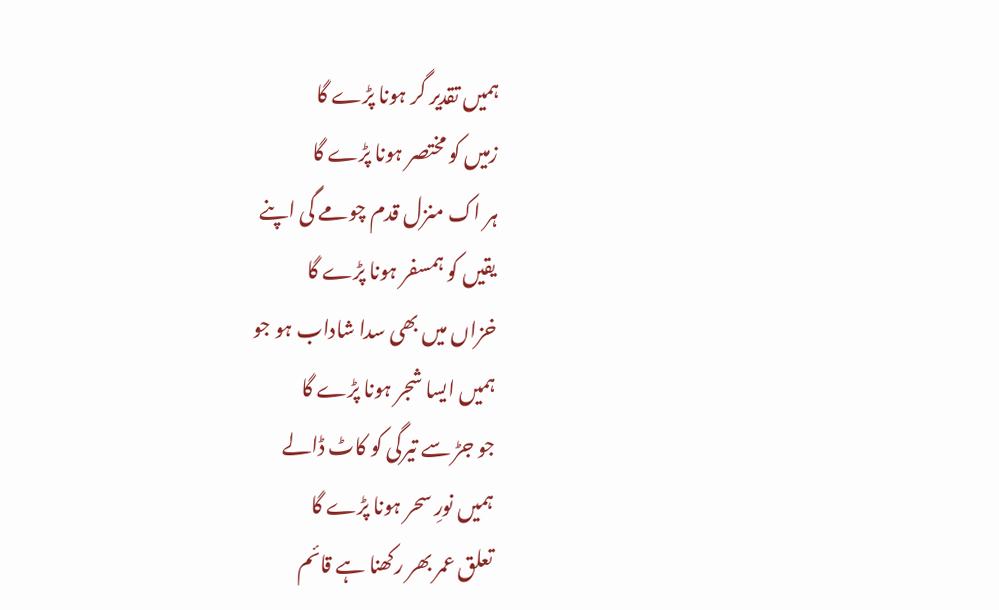ہمیں تقدیر گر ہونا پڑے گا
زمیں کو مختصر ہونا پڑے گا
ہر اک منزل قدم چومے گی اپنے
یقیں کو ہمسفر ہونا پڑے گا
خزاں میں بھی سدا شاداب ہو جو
ہمیں ایسا شجر ہونا پڑے گا
جو جڑ سے تیرگی کو کاٹ ڈالے
ہمیں نورِ سحر ہونا پڑے گا
تعلق عمر بھر رکھنا ہے قائم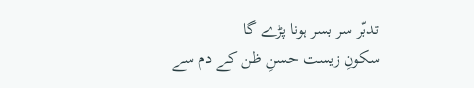تدبّر سر بسر ہونا پڑے گا
سکونِ زیست حسنِ ظن کے دم سے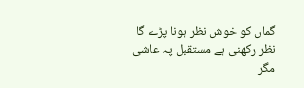گماں کو خوش نظر ہونا پڑے گا
نظر رکھنی ہے مستقبل پہ عاشی
مگر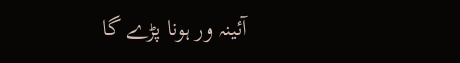آئینہ ور ہونا پڑے گا